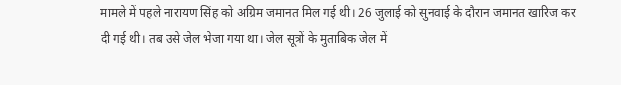मामले में पहले नारायण सिंह को अग्रिम जमानत मिल गई थी। 26 जुलाई को सुनवाई के दौरान जमानत खारिज कर दी गई थी। तब उसे जेल भेजा गया था। जेल सूत्रों के मुताबिक जेल में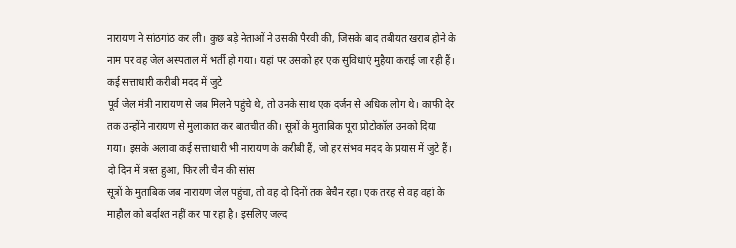नारायण ने सांठगांठ कर ली। कुछ बड़े नेताओं ने उसकी पैरवी की, जिसके बाद तबीयत खराब होने के नाम पर वह जेल अस्पताल में भर्ती हो गया। यहां पर उसको हर एक सुविधाएं मुहैया कराई जा रही हैं।
कई सत्ताधारी करीबी मदद में जुटे
पूर्व जेल मंत्री नारायण से जब मिलने पहुंचे थे, तो उनके साथ एक दर्जन से अधिक लोग थे। काफी देर तक उन्होंने नारायण से मुलाकात कर बातचीत की। सूत्रों के मुताबिक पूरा प्रोटोकॉल उनको दिया गया। इसके अलावा कई सत्ताधारी भी नारायण के करीबी हैं, जो हर संभव मदद के प्रयास में जुटे हैं।
दो दिन में त्रस्त हुआ, फिर ली चैन की सांस
सूत्रों के मुताबिक जब नारायण जेल पहुंचा, तो वह दो दिनों तक बेचैन रहा। एक तरह से वह वहां के माहौल को बर्दाश्त नहीं कर पा रहा है। इसलिए जल्द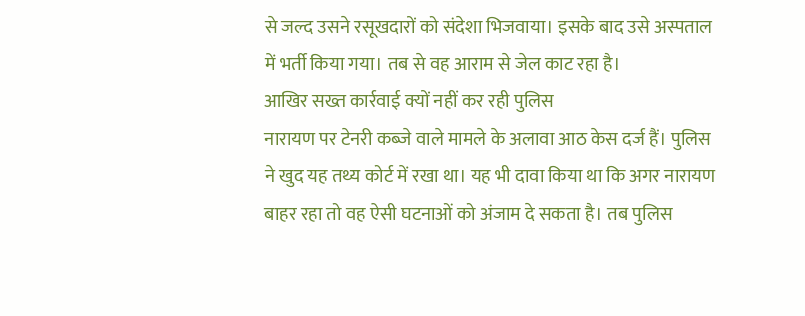से जल्द उसने रसूखदारों को संदेशा भिजवाया। इसके बाद उसे अस्पताल में भर्ती किया गया। तब से वह आराम से जेल काट रहा है।
आखिर सख्त कार्रवाई क्यों नहीं कर रही पुलिस
नारायण पर टेनरी कब्जे वाले मामले के अलावा आठ केस दर्ज हैं। पुलिस ने खुद यह तथ्य कोर्ट में रखा था। यह भी दावा किया था कि अगर नारायण बाहर रहा तो वह ऐसी घटनाओं को अंजाम दे सकता है। तब पुलिस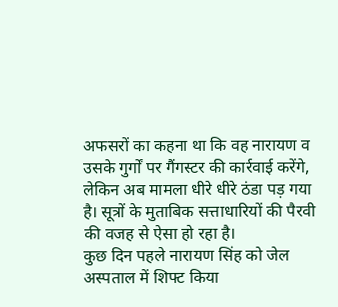अफसरों का कहना था कि वह नारायण व उसके गुर्गों पर गैंगस्टर की कार्रवाई करेंगे, लेकिन अब मामला धीरे धीरे ठंडा पड़ गया है। सूत्रों के मुताबिक सत्ताधारियों की पैरवी की वजह से ऐसा हो रहा है।
कुछ दिन पहले नारायण सिंह को जेल अस्पताल में शिफ्ट किया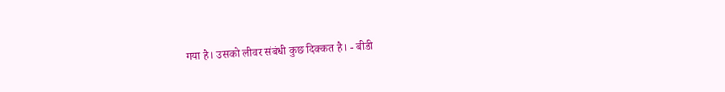गया है। उसको लीवर संबंधी कुछ दिक्कत है। - बीडी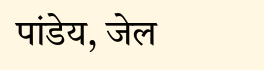पांडेय, जेल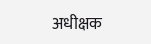अधीक्षक